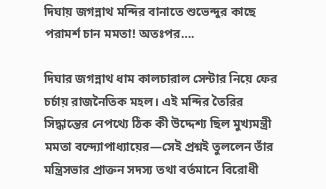দিঘায় জগন্নাথ মন্দির বানাতে শুভেন্দুর কাছে পরামর্শ চান মমতা! অতঃপর….

দিঘার জগন্নাথ ধাম কালচারাল সেন্টার নিয়ে ফের চর্চায় রাজনৈতিক মহল। এই মন্দির তৈরির সিদ্ধান্তের নেপথ্যে ঠিক কী উদ্দেশ্য ছিল মুখ্যমন্ত্রী মমতা বন্দ্যোপাধ্যায়ের—সেই প্রশ্নই তুললেন তাঁর মন্ত্রিসভার প্রাক্তন সদস্য তথা বর্তমানে বিরোধী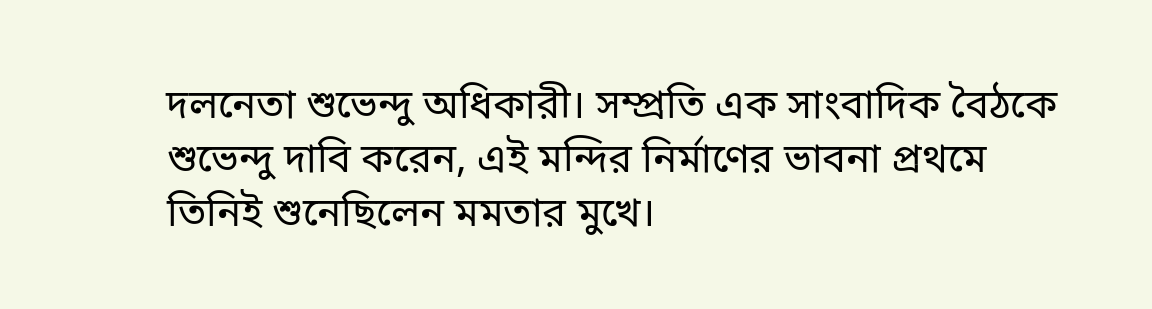দলনেতা শুভেন্দু অধিকারী। সম্প্রতি এক সাংবাদিক বৈঠকে শুভেন্দু দাবি করেন, এই মন্দির নির্মাণের ভাবনা প্রথমে তিনিই শুনেছিলেন মমতার মুখে।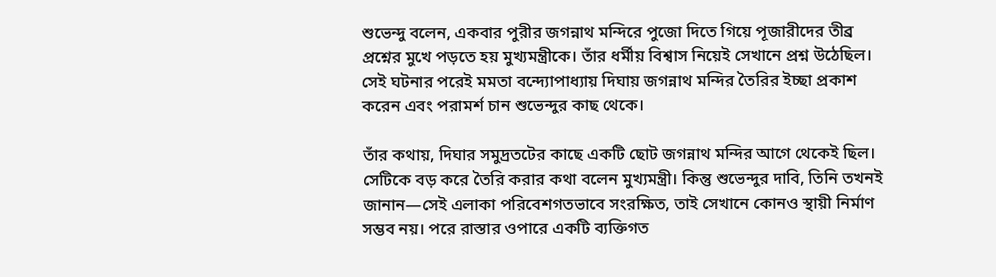শুভেন্দু বলেন, একবার পুরীর জগন্নাথ মন্দিরে পুজো দিতে গিয়ে পূজারীদের তীব্র প্রশ্নের মুখে পড়তে হয় মুখ্যমন্ত্রীকে। তাঁর ধর্মীয় বিশ্বাস নিয়েই সেখানে প্রশ্ন উঠেছিল। সেই ঘটনার পরেই মমতা বন্দ্যোপাধ্যায় দিঘায় জগন্নাথ মন্দির তৈরির ইচ্ছা প্রকাশ করেন এবং পরামর্শ চান শুভেন্দুর কাছ থেকে।

তাঁর কথায়, দিঘার সমুদ্রতটের কাছে একটি ছোট জগন্নাথ মন্দির আগে থেকেই ছিল। সেটিকে বড় করে তৈরি করার কথা বলেন মুখ্যমন্ত্রী। কিন্তু শুভেন্দুর দাবি, তিনি তখনই জানান—সেই এলাকা পরিবেশগতভাবে সংরক্ষিত, তাই সেখানে কোনও স্থায়ী নির্মাণ সম্ভব নয়। পরে রাস্তার ওপারে একটি ব্যক্তিগত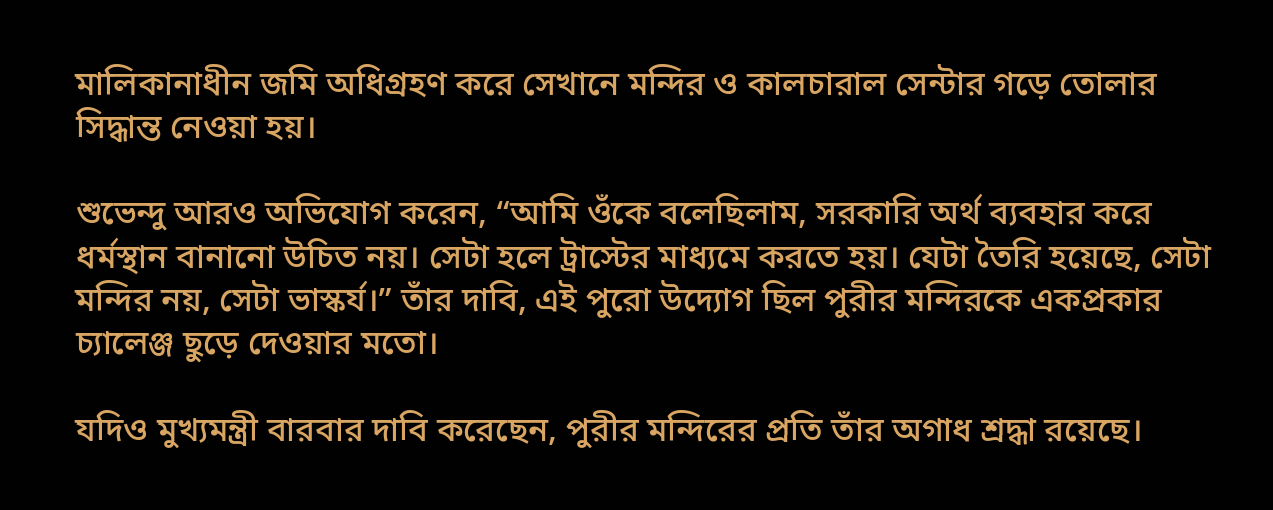মালিকানাধীন জমি অধিগ্রহণ করে সেখানে মন্দির ও কালচারাল সেন্টার গড়ে তোলার সিদ্ধান্ত নেওয়া হয়।

শুভেন্দু আরও অভিযোগ করেন, “আমি ওঁকে বলেছিলাম, সরকারি অর্থ ব্যবহার করে ধর্মস্থান বানানো উচিত নয়। সেটা হলে ট্রাস্টের মাধ্যমে করতে হয়। যেটা তৈরি হয়েছে, সেটা মন্দির নয়, সেটা ভাস্কর্য।” তাঁর দাবি, এই পুরো উদ্যোগ ছিল পুরীর মন্দিরকে একপ্রকার চ্যালেঞ্জ ছুড়ে দেওয়ার মতো।

যদিও মুখ্যমন্ত্রী বারবার দাবি করেছেন, পুরীর মন্দিরের প্রতি তাঁর অগাধ শ্রদ্ধা রয়েছে।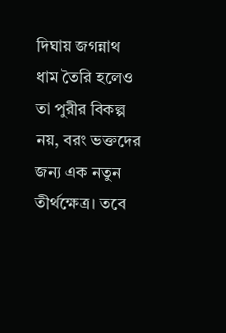দিঘায় জগন্নাথ ধাম তৈরি হলেও তা পুরীর বিকল্প নয়, বরং ভক্তদের জন্য এক নতুন তীর্থক্ষেত্র। তবে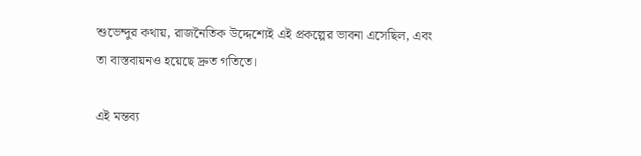শুভেন্দুর কথায়, রাজনৈতিক উদ্দেশ্যেই এই প্রকল্পের ভাবনা এসেছিল, এবং তা বাস্তবায়নও হয়েছে দ্রুত গতিতে।

এই মন্তব্য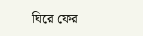ঘিরে ফের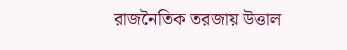রাজনৈতিক তরজায় উত্তাল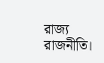রাজ্য রাজনীতি।